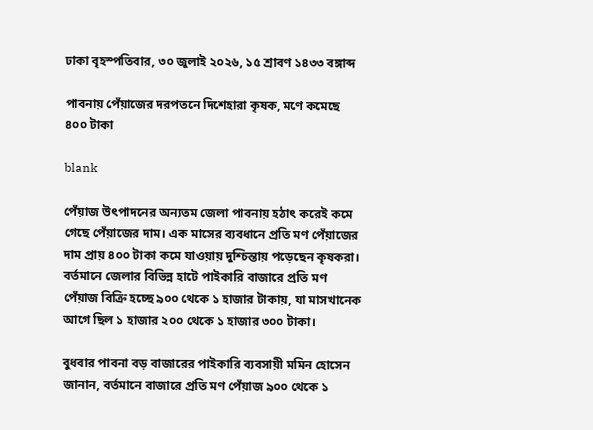ঢাকা বৃহস্পতিবার, ৩০ জুলাই ২০২৬, ১৫ শ্রাবণ ১৪৩৩ বঙ্গাব্দ

পাবনায় পেঁয়াজের দরপতনে দিশেহারা কৃষক, মণে কমেছে ৪০০ টাকা

blank

পেঁয়াজ উৎপাদনের অন্যতম জেলা পাবনায় হঠাৎ করেই কমে গেছে পেঁয়াজের দাম। এক মাসের ব্যবধানে প্রতি মণ পেঁয়াজের দাম প্রায় ৪০০ টাকা কমে যাওয়ায় দুশ্চিন্তায় পড়েছেন কৃষকরা। বর্তমানে জেলার বিভিন্ন হাটে পাইকারি বাজারে প্রতি মণ পেঁয়াজ বিক্রি হচ্ছে ৯০০ থেকে ১ হাজার টাকায়, যা মাসখানেক আগে ছিল ১ হাজার ২০০ থেকে ১ হাজার ৩০০ টাকা।

বুধবার পাবনা বড় বাজারের পাইকারি ব্যবসায়ী মমিন হোসেন জানান, বর্তমানে বাজারে প্রতি মণ পেঁয়াজ ৯০০ থেকে ১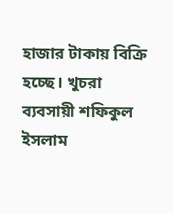হাজার টাকায় বিক্রি হচ্ছে। খুচরা ব্যবসায়ী শফিকুল ইসলাম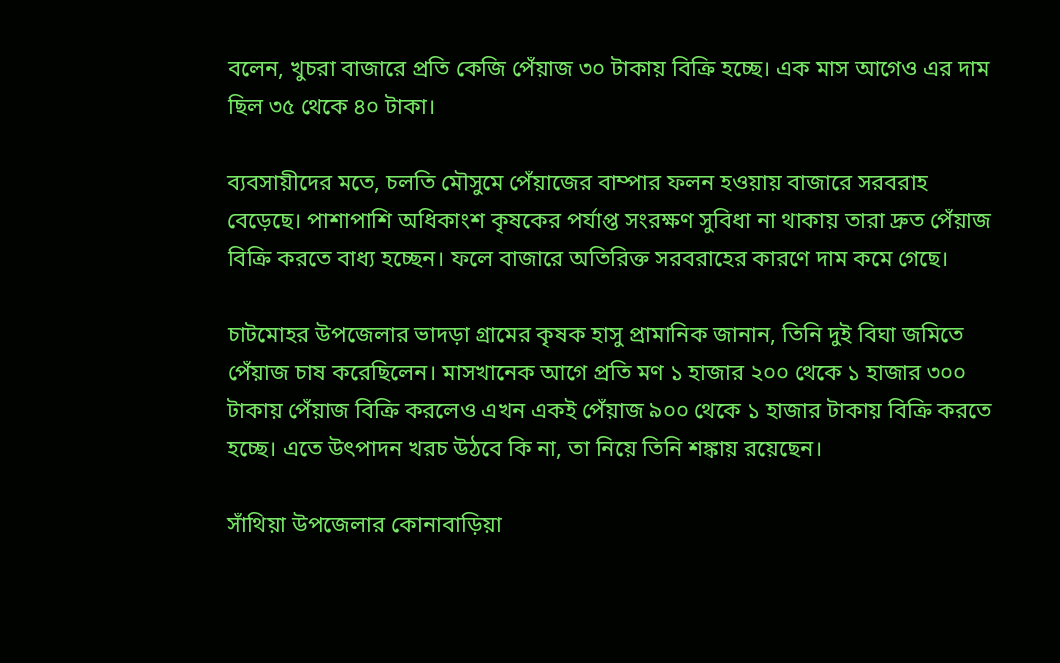বলেন, খুচরা বাজারে প্রতি কেজি পেঁয়াজ ৩০ টাকায় বিক্রি হচ্ছে। এক মাস আগেও এর দাম ছিল ৩৫ থেকে ৪০ টাকা।

ব্যবসায়ীদের মতে, চলতি মৌসুমে পেঁয়াজের বাম্পার ফলন হওয়ায় বাজারে সরবরাহ বেড়েছে। পাশাপাশি অধিকাংশ কৃষকের পর্যাপ্ত সংরক্ষণ সুবিধা না থাকায় তারা দ্রুত পেঁয়াজ বিক্রি করতে বাধ্য হচ্ছেন। ফলে বাজারে অতিরিক্ত সরবরাহের কারণে দাম কমে গেছে।

চাটমোহর উপজেলার ভাদড়া গ্রামের কৃষক হাসু প্রামানিক জানান, তিনি দুই বিঘা জমিতে পেঁয়াজ চাষ করেছিলেন। মাসখানেক আগে প্রতি মণ ১ হাজার ২০০ থেকে ১ হাজার ৩০০ টাকায় পেঁয়াজ বিক্রি করলেও এখন একই পেঁয়াজ ৯০০ থেকে ১ হাজার টাকায় বিক্রি করতে হচ্ছে। এতে উৎপাদন খরচ উঠবে কি না, তা নিয়ে তিনি শঙ্কায় রয়েছেন।

সাঁথিয়া উপজেলার কোনাবাড়িয়া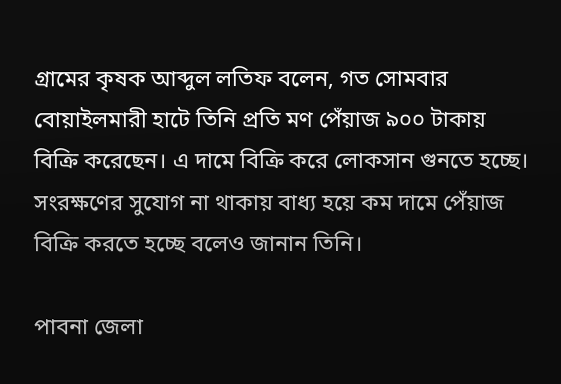গ্রামের কৃষক আব্দুল লতিফ বলেন, গত সোমবার বোয়াইলমারী হাটে তিনি প্রতি মণ পেঁয়াজ ৯০০ টাকায় বিক্রি করেছেন। এ দামে বিক্রি করে লোকসান গুনতে হচ্ছে। সংরক্ষণের সুযোগ না থাকায় বাধ্য হয়ে কম দামে পেঁয়াজ বিক্রি করতে হচ্ছে বলেও জানান তিনি।

পাবনা জেলা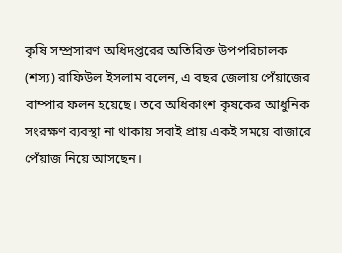কৃষি সম্প্রসারণ অধিদপ্তরের অতিরিক্ত উপপরিচালক (শস্য) রাফিউল ইসলাম বলেন, এ বছর জেলায় পেঁয়াজের বাম্পার ফলন হয়েছে। তবে অধিকাংশ কৃষকের আধুনিক সংরক্ষণ ব্যবস্থা না থাকায় সবাই প্রায় একই সময়ে বাজারে পেঁয়াজ নিয়ে আসছেন।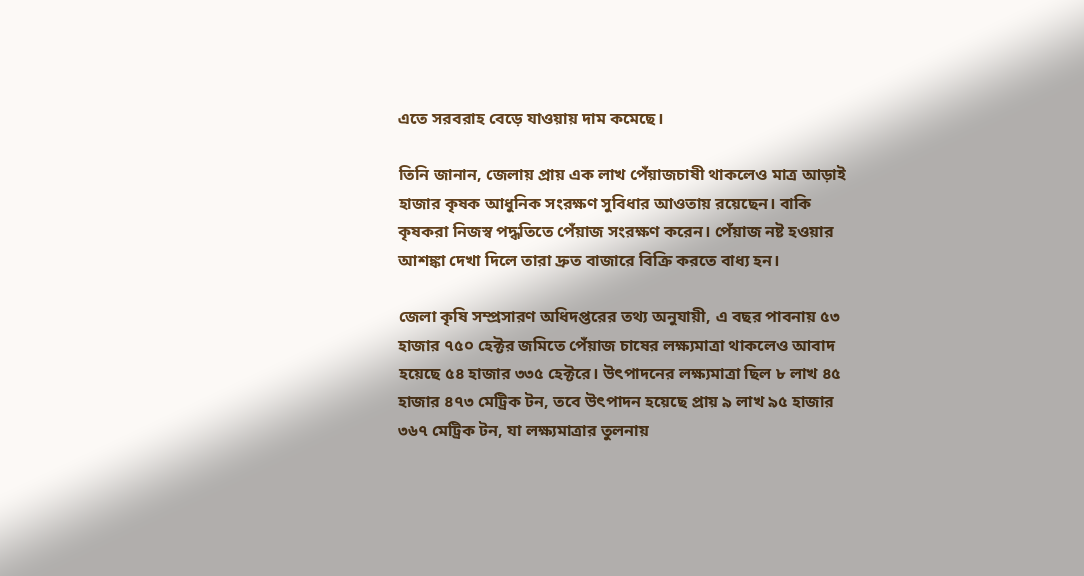এতে সরবরাহ বেড়ে যাওয়ায় দাম কমেছে।

তিনি জানান, জেলায় প্রায় এক লাখ পেঁয়াজচাষী থাকলেও মাত্র আড়াই হাজার কৃষক আধুনিক সংরক্ষণ সুবিধার আওতায় রয়েছেন। বাকি কৃষকরা নিজস্ব পদ্ধতিতে পেঁয়াজ সংরক্ষণ করেন। পেঁয়াজ নষ্ট হওয়ার আশঙ্কা দেখা দিলে তারা দ্রুত বাজারে বিক্রি করতে বাধ্য হন।

জেলা কৃষি সম্প্রসারণ অধিদপ্তরের তথ্য অনুযায়ী, এ বছর পাবনায় ৫৩ হাজার ৭৫০ হেক্টর জমিতে পেঁয়াজ চাষের লক্ষ্যমাত্রা থাকলেও আবাদ হয়েছে ৫৪ হাজার ৩৩৫ হেক্টরে। উৎপাদনের লক্ষ্যমাত্রা ছিল ৮ লাখ ৪৫ হাজার ৪৭৩ মেট্রিক টন, তবে উৎপাদন হয়েছে প্রায় ৯ লাখ ৯৫ হাজার ৩৬৭ মেট্রিক টন, যা লক্ষ্যমাত্রার তুলনায়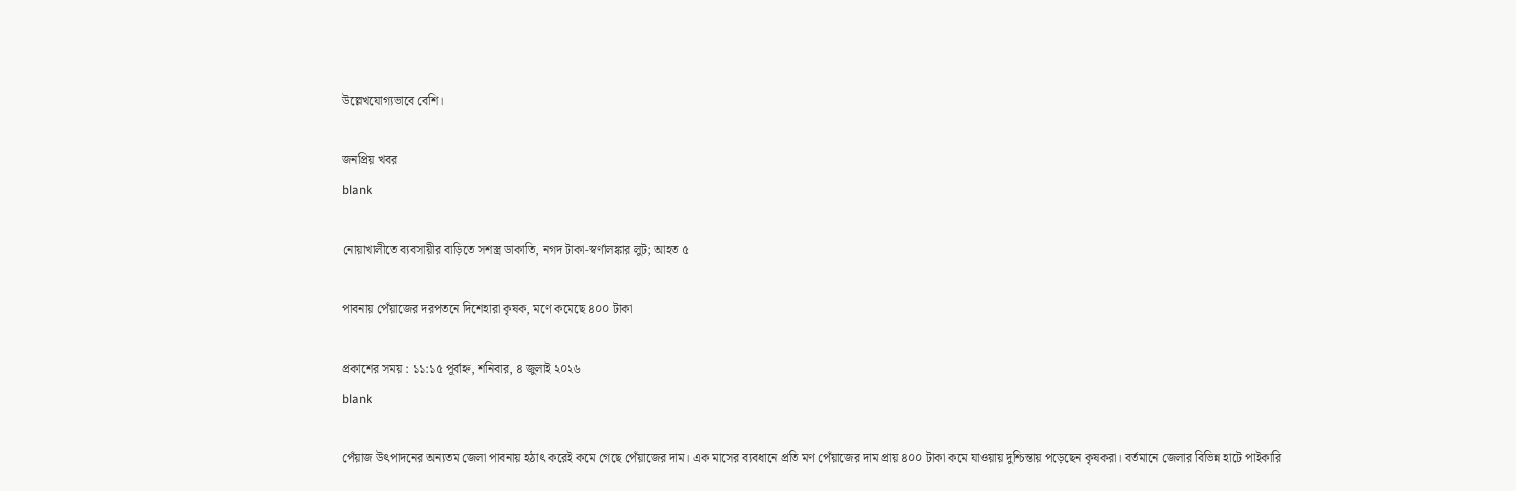উল্লেখযোগ্যভাবে বেশি।

জনপ্রিয় খবর
blank

নোয়াখালীতে ব্যবসায়ীর বাড়িতে সশস্ত্র ডাকাতি, নগদ টাকা-স্বর্ণালঙ্কার লুট; আহত ৫

পাবনায় পেঁয়াজের দরপতনে দিশেহারা কৃষক, মণে কমেছে ৪০০ টাকা

প্রকাশের সময় : ১১:১৫ পূর্বাহ্ন, শনিবার, ৪ জুলাই ২০২৬
blank

পেঁয়াজ উৎপাদনের অন্যতম জেলা পাবনায় হঠাৎ করেই কমে গেছে পেঁয়াজের দাম। এক মাসের ব্যবধানে প্রতি মণ পেঁয়াজের দাম প্রায় ৪০০ টাকা কমে যাওয়ায় দুশ্চিন্তায় পড়েছেন কৃষকরা। বর্তমানে জেলার বিভিন্ন হাটে পাইকারি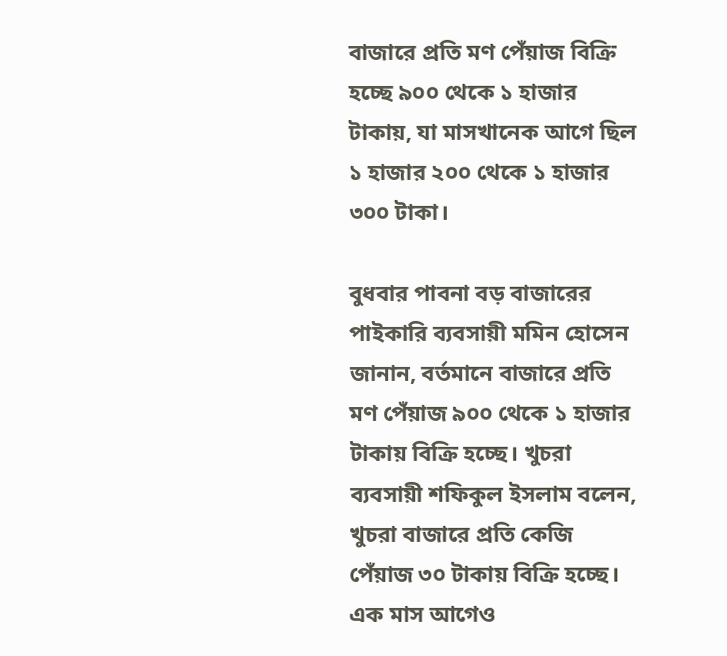বাজারে প্রতি মণ পেঁয়াজ বিক্রি হচ্ছে ৯০০ থেকে ১ হাজার টাকায়, যা মাসখানেক আগে ছিল ১ হাজার ২০০ থেকে ১ হাজার ৩০০ টাকা।

বুধবার পাবনা বড় বাজারের পাইকারি ব্যবসায়ী মমিন হোসেন জানান, বর্তমানে বাজারে প্রতি মণ পেঁয়াজ ৯০০ থেকে ১ হাজার টাকায় বিক্রি হচ্ছে। খুচরা ব্যবসায়ী শফিকুল ইসলাম বলেন, খুচরা বাজারে প্রতি কেজি পেঁয়াজ ৩০ টাকায় বিক্রি হচ্ছে। এক মাস আগেও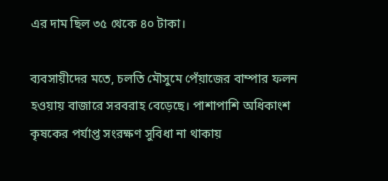এর দাম ছিল ৩৫ থেকে ৪০ টাকা।

ব্যবসায়ীদের মতে, চলতি মৌসুমে পেঁয়াজের বাম্পার ফলন হওয়ায় বাজারে সরবরাহ বেড়েছে। পাশাপাশি অধিকাংশ কৃষকের পর্যাপ্ত সংরক্ষণ সুবিধা না থাকায়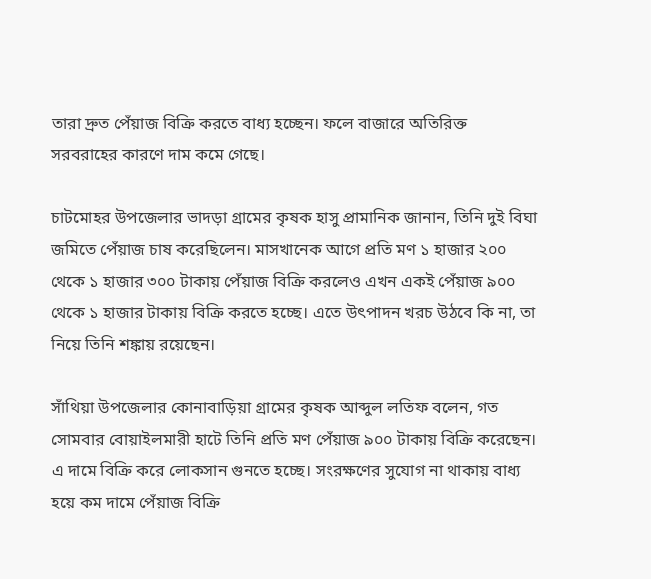তারা দ্রুত পেঁয়াজ বিক্রি করতে বাধ্য হচ্ছেন। ফলে বাজারে অতিরিক্ত সরবরাহের কারণে দাম কমে গেছে।

চাটমোহর উপজেলার ভাদড়া গ্রামের কৃষক হাসু প্রামানিক জানান, তিনি দুই বিঘা জমিতে পেঁয়াজ চাষ করেছিলেন। মাসখানেক আগে প্রতি মণ ১ হাজার ২০০ থেকে ১ হাজার ৩০০ টাকায় পেঁয়াজ বিক্রি করলেও এখন একই পেঁয়াজ ৯০০ থেকে ১ হাজার টাকায় বিক্রি করতে হচ্ছে। এতে উৎপাদন খরচ উঠবে কি না, তা নিয়ে তিনি শঙ্কায় রয়েছেন।

সাঁথিয়া উপজেলার কোনাবাড়িয়া গ্রামের কৃষক আব্দুল লতিফ বলেন, গত সোমবার বোয়াইলমারী হাটে তিনি প্রতি মণ পেঁয়াজ ৯০০ টাকায় বিক্রি করেছেন। এ দামে বিক্রি করে লোকসান গুনতে হচ্ছে। সংরক্ষণের সুযোগ না থাকায় বাধ্য হয়ে কম দামে পেঁয়াজ বিক্রি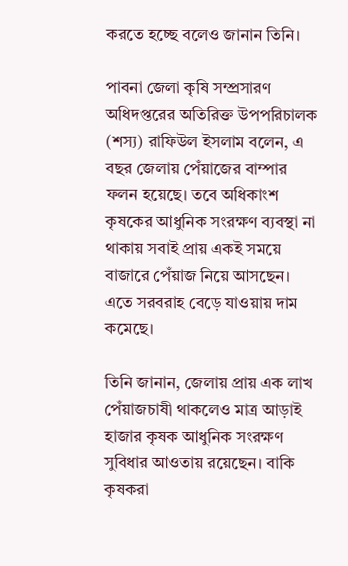করতে হচ্ছে বলেও জানান তিনি।

পাবনা জেলা কৃষি সম্প্রসারণ অধিদপ্তরের অতিরিক্ত উপপরিচালক (শস্য) রাফিউল ইসলাম বলেন, এ বছর জেলায় পেঁয়াজের বাম্পার ফলন হয়েছে। তবে অধিকাংশ কৃষকের আধুনিক সংরক্ষণ ব্যবস্থা না থাকায় সবাই প্রায় একই সময়ে বাজারে পেঁয়াজ নিয়ে আসছেন। এতে সরবরাহ বেড়ে যাওয়ায় দাম কমেছে।

তিনি জানান, জেলায় প্রায় এক লাখ পেঁয়াজচাষী থাকলেও মাত্র আড়াই হাজার কৃষক আধুনিক সংরক্ষণ সুবিধার আওতায় রয়েছেন। বাকি কৃষকরা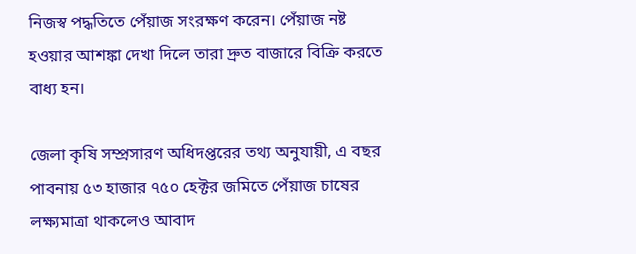নিজস্ব পদ্ধতিতে পেঁয়াজ সংরক্ষণ করেন। পেঁয়াজ নষ্ট হওয়ার আশঙ্কা দেখা দিলে তারা দ্রুত বাজারে বিক্রি করতে বাধ্য হন।

জেলা কৃষি সম্প্রসারণ অধিদপ্তরের তথ্য অনুযায়ী, এ বছর পাবনায় ৫৩ হাজার ৭৫০ হেক্টর জমিতে পেঁয়াজ চাষের লক্ষ্যমাত্রা থাকলেও আবাদ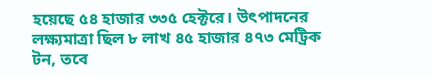হয়েছে ৫৪ হাজার ৩৩৫ হেক্টরে। উৎপাদনের লক্ষ্যমাত্রা ছিল ৮ লাখ ৪৫ হাজার ৪৭৩ মেট্রিক টন, তবে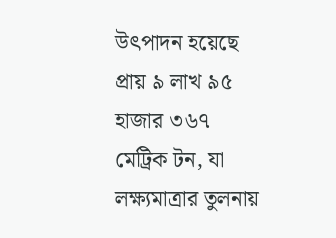উৎপাদন হয়েছে প্রায় ৯ লাখ ৯৫ হাজার ৩৬৭ মেট্রিক টন, যা লক্ষ্যমাত্রার তুলনায়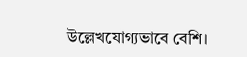উল্লেখযোগ্যভাবে বেশি।